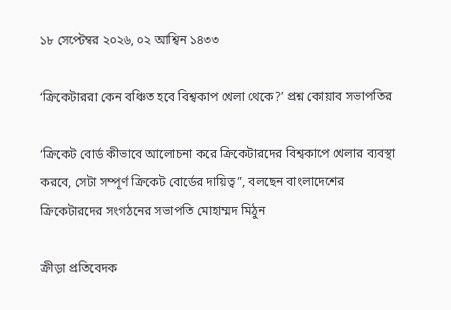১৮ সেপ্টেম্বর ২০২৬, ০২ আশ্বিন ১৪৩৩

‘ক্রিকেটাররা কেন বঞ্চিত হবে বিশ্বকাপ খেলা থেকে?’ প্রশ্ন কোয়াব সভাপতির

‘ক্রিকেট বোর্ড কীভাবে আলোচনা করে ক্রিকেটারদের বিশ্বকাপে খেলার ব্যবস্থা করবে, সেটা সম্পূর্ণ ক্রিকেট বোর্ডের দায়িত্ব”, বলছেন বাংলাদেশের ক্রিকেটারদের সংগঠনের সভাপতি মোহাম্মদ মিঠুন

ক্রীড়া প্রতিবেদক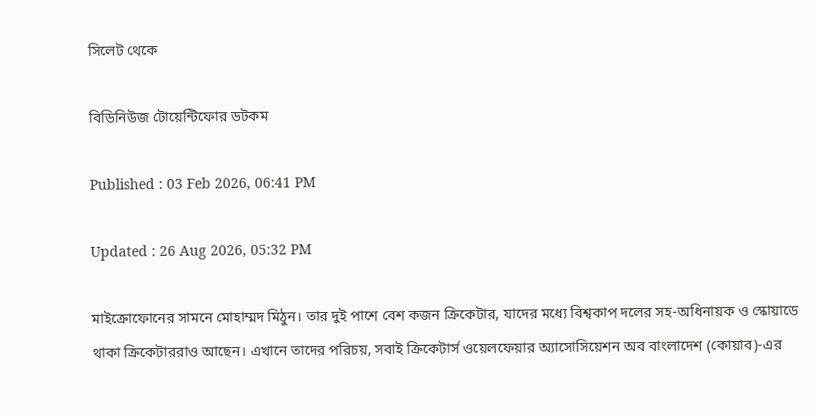সিলেট থেকে

বিডিনিউজ টোয়েন্টিফোর ডটকম

Published : 03 Feb 2026, 06:41 PM

Updated : 26 Aug 2026, 05:32 PM

মাইক্রোফোনের সামনে মোহাম্মদ মিঠুন। তার দুই পাশে বেশ কজন ক্রিকেটার, যাদের মধ্যে বিশ্বকাপ দলের সহ-অধিনায়ক ও স্কোয়াডে থাকা ক্রিকেটাররাও আছেন। এখানে তাদের পরিচয়, সবাই ক্রিকেটার্স ওয়েলফেয়ার অ্যাসোসিয়েশন অব বাংলাদেশ (কোয়াব)-এর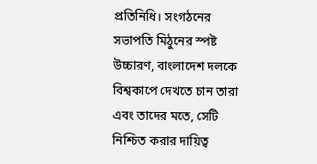প্রতিনিধি। সংগঠনের সভাপতি মিঠুনের স্পষ্ট উচ্চারণ, বাংলাদেশ দলকে বিশ্বকাপে দেখতে চান তারা এবং তাদের মতে, সেটি নিশ্চিত করার দায়িত্ব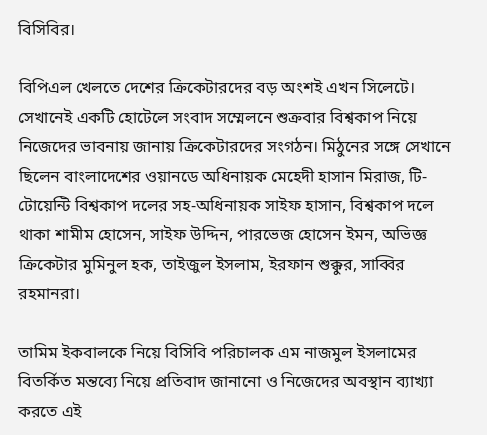বিসিবির।

বিপিএল খেলতে দেশের ক্রিকেটারদের বড় অংশই এখন সিলেটে। সেখানেই একটি হোটেলে সংবাদ সম্মেলনে শুক্রবার বিশ্বকাপ নিয়ে নিজেদের ভাবনায় জানায় ক্রিকেটারদের সংগঠন। মিঠুনের সঙ্গে সেখানে ছিলেন বাংলাদেশের ওয়ানডে অধিনায়ক মেহেদী হাসান মিরাজ, টি-টোয়েন্টি বিশ্বকাপ দলের সহ-অধিনায়ক সাইফ হাসান, বিশ্বকাপ দলে থাকা শামীম হোসেন, সাইফ উদ্দিন, পারভেজ হোসেন ইমন, অভিজ্ঞ ক্রিকেটার মুমিনুল হক, তাইজুল ইসলাম, ইরফান শুক্কুর, সাব্বির রহমানরা।

তামিম ইকবালকে নিয়ে বিসিবি পরিচালক এম নাজমুল ইসলামের বিতর্কিত মন্তব্যে নিয়ে প্রতিবাদ জানানো ও নিজেদের অবস্থান ব্যাখ্যা করতে এই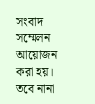সংবাদ সম্মেলন আয়োজন করা হয়। তবে নানা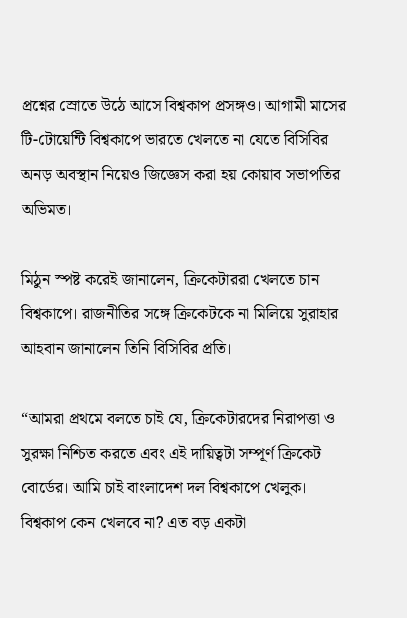প্রশ্নের স্রোতে উঠে আসে বিশ্বকাপ প্রসঙ্গও। আগামী মাসের টি-টোয়েন্টি বিশ্বকাপে ভারতে খেলতে না যেতে বিসিবির অনড় অবস্থান নিয়েও জিজ্ঞেস করা হয় কোয়াব সভাপতির অভিমত।

মিঠুন স্পষ্ট করেই জানালেন, ক্রিকেটাররা খেলতে চান বিশ্বকাপে। রাজনীতির সঙ্গে ক্রিকেটকে না মিলিয়ে সুরাহার আহবান জানালেন তিনি বিসিবির প্রতি।

“আমরা প্রথমে বলতে চাই যে, ক্রিকেটারদের নিরাপত্তা ও সুরক্ষা নিশ্চিত করতে এবং এই দায়িত্বটা সম্পূর্ণ ক্রিকেট বোর্ডের। আমি চাই বাংলাদেশ দল বিশ্বকাপে খেলুক। বিশ্বকাপ কেন খেলবে না? এত বড় একটা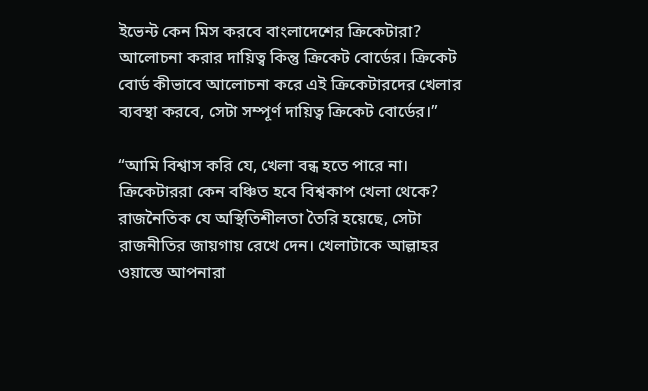ইভেন্ট কেন মিস করবে বাংলাদেশের ক্রিকেটারা? আলোচনা করার দায়িত্ব কিন্তু ক্রিকেট বোর্ডের। ক্রিকেট বোর্ড কীভাবে আলোচনা করে এই ক্রিকেটারদের খেলার ব্যবস্থা করবে, সেটা সম্পূর্ণ দায়িত্ব ক্রিকেট বোর্ডের।”

“আমি বিশ্বাস করি যে, খেলা বন্ধ হতে পারে না। ক্রিকেটাররা কেন বঞ্চিত হবে বিশ্বকাপ খেলা থেকে? রাজনৈতিক যে অস্থিতিশীলতা তৈরি হয়েছে, সেটা রাজনীতির জায়গায় রেখে দেন। খেলাটাকে আল্লাহর ওয়াস্তে আপনারা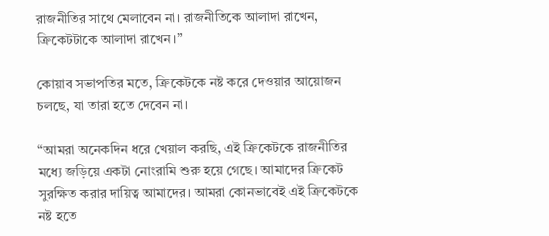রাজনীতির সাথে মেলাবেন না। রাজনীতিকে আলাদা রাখেন, ক্রিকেটটাকে আলাদা রাখেন।”

কোয়াব সভাপতির মতে, ক্রিকেটকে নষ্ট করে দেওয়ার আয়োজন চলছে, যা তারা হতে দেবেন না।

“আমরা অনেকদিন ধরে খেয়াল করছি, এই ক্রিকেটকে রাজনীতির মধ্যে জড়িয়ে একটা নোংরামি শুরু হয়ে গেছে। আমাদের ক্রিকেট সুরক্ষিত করার দায়িত্ব আমাদের। আমরা কোনভাবেই এই ক্রিকেটকে নষ্ট হতে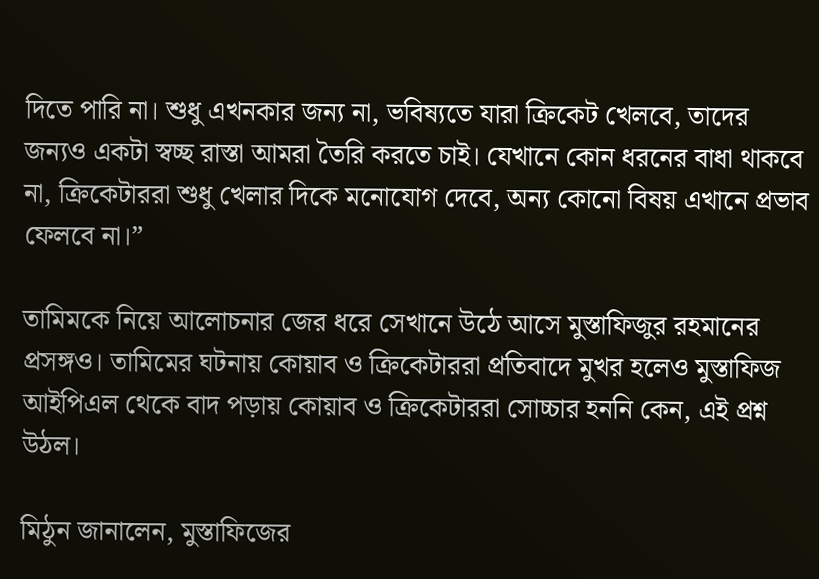দিতে পারি না। শুধু এখনকার জন্য না, ভবিষ্যতে যারা ক্রিকেট খেলবে, তাদের জন্যও একটা স্বচ্ছ রাস্তা আমরা তৈরি করতে চাই। যেখানে কোন ধরনের বাধা থাকবে না, ক্রিকেটাররা শুধু খেলার দিকে মনোযোগ দেবে, অন্য কোনো বিষয় এখানে প্রভাব ফেলবে না।”

তামিমকে নিয়ে আলোচনার জের ধরে সেখানে উঠে আসে মুস্তাফিজুর রহমানের প্রসঙ্গও। তামিমের ঘটনায় কোয়াব ও ক্রিকেটাররা প্রতিবাদে মুখর হলেও মুস্তাফিজ আইপিএল থেকে বাদ পড়ায় কোয়াব ও ক্রিকেটাররা সোচ্চার হননি কেন, এই প্রশ্ন উঠল।

মিঠুন জানালেন, মুস্তাফিজের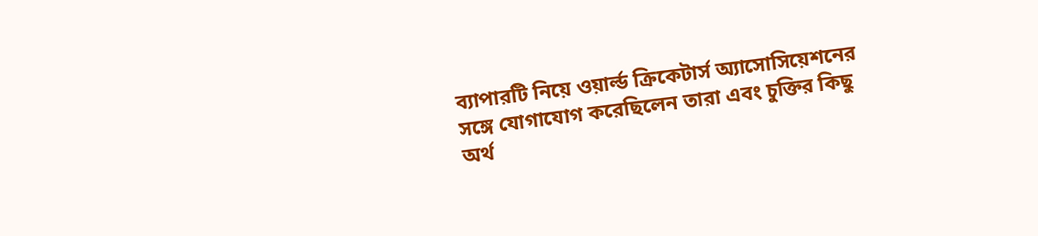ব্যাপারটি নিয়ে ওয়ার্ল্ড ক্রিকেটার্স অ্যাসোসিয়েশনের সঙ্গে যোগাযোগ করেছিলেন তারা এবং চুক্তির কিছু অর্থ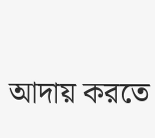আদায় করতে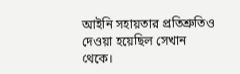আইনি সহায়তার প্রতিশ্রুতিও দেওয়া হয়েছিল সেখান থেকে।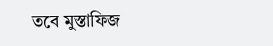তবে মুস্তাফিজ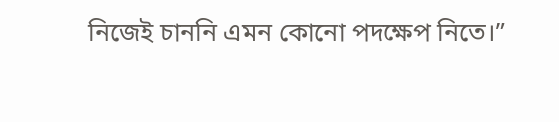নিজেই চাননি এমন কোনো পদক্ষেপ নিতে।”